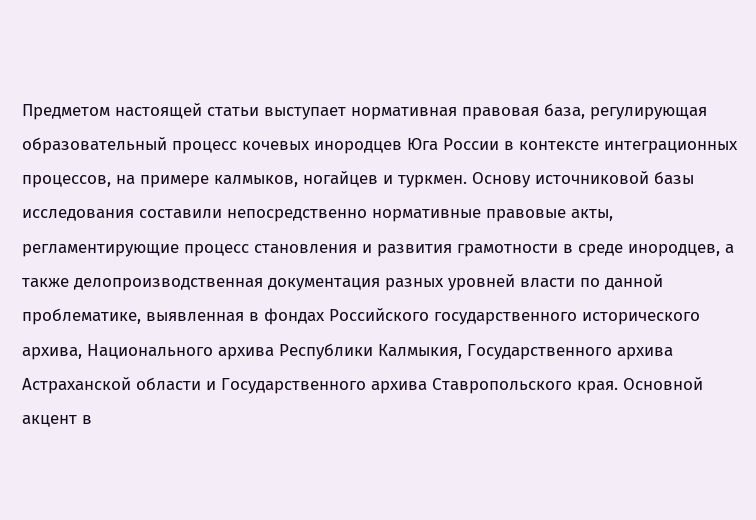Предметом настоящей статьи выступает нормативная правовая база, регулирующая образовательный процесс кочевых инородцев Юга России в контексте интеграционных процессов, на примере калмыков, ногайцев и туркмен. Основу источниковой базы исследования составили непосредственно нормативные правовые акты, регламентирующие процесс становления и развития грамотности в среде инородцев, а также делопроизводственная документация разных уровней власти по данной проблематике, выявленная в фондах Российского государственного исторического архива, Национального архива Республики Калмыкия, Государственного архива Астраханской области и Государственного архива Ставропольского края. Основной акцент в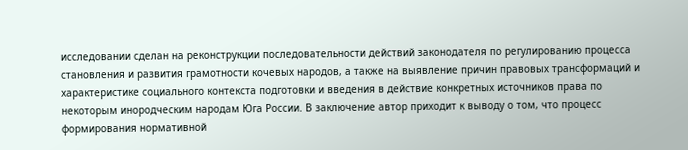исследовании сделан на реконструкции последовательности действий законодателя по регулированию процесса становления и развития грамотности кочевых народов, а также на выявление причин правовых трансформаций и характеристике социального контекста подготовки и введения в действие конкретных источников права по некоторым инородческим народам Юга России. В заключение автор приходит к выводу о том, что процесс формирования нормативной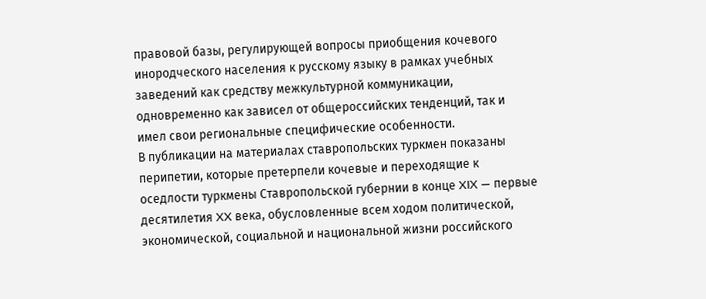правовой базы, регулирующей вопросы приобщения кочевого инородческого населения к русскому языку в рамках учебных заведений как средству межкультурной коммуникации, одновременно как зависел от общероссийских тенденций, так и имел свои региональные специфические особенности.
В публикации на материалах ставропольских туркмен показаны перипетии, которые претерпели кочевые и переходящие к оседлости туркмены Ставропольской губернии в конце XIX — первые десятилетия XX века, обусловленные всем ходом политической, экономической, социальной и национальной жизни российского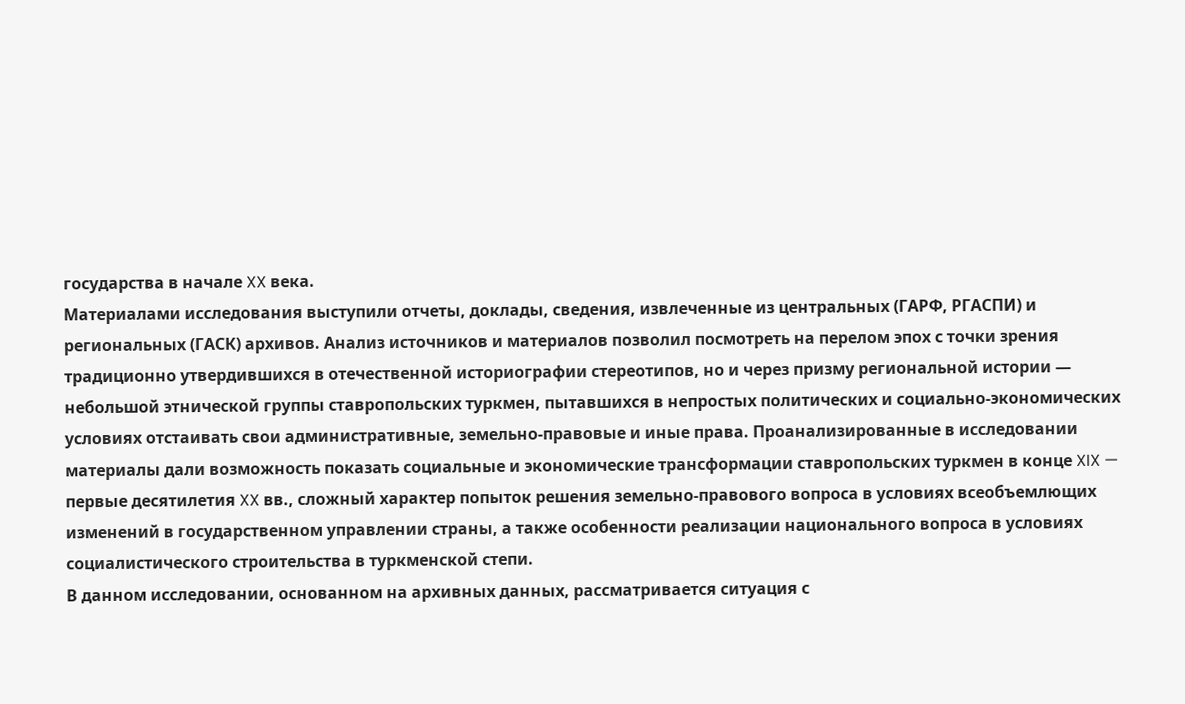государства в начале XX века.
Материалами исследования выступили отчеты, доклады, сведения, извлеченные из центральных (ГАРФ, РГАСПИ) и региональных (ГАСК) архивов. Анализ источников и материалов позволил посмотреть на перелом эпох с точки зрения традиционно утвердившихся в отечественной историографии стереотипов, но и через призму региональной истории — небольшой этнической группы ставропольских туркмен, пытавшихся в непростых политических и социально-экономических условиях отстаивать свои административные, земельно-правовые и иные права. Проанализированные в исследовании материалы дали возможность показать социальные и экономические трансформации ставропольских туркмен в конце XIX — первые десятилетия XX вв., сложный характер попыток решения земельно-правового вопроса в условиях всеобъемлющих изменений в государственном управлении страны, а также особенности реализации национального вопроса в условиях социалистического строительства в туркменской степи.
В данном исследовании, основанном на архивных данных, рассматривается ситуация с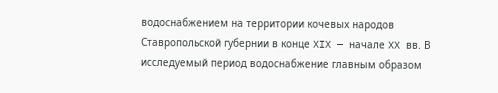водоснабжением на территории кочевых народов Ставропольской губернии в конце XIX — начале XX вв. В исследуемый период водоснабжение главным образом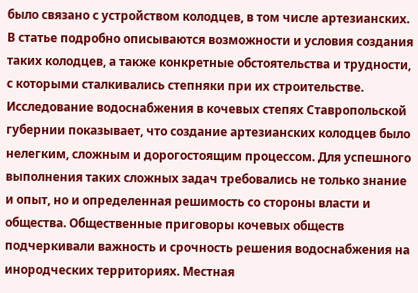было связано с устройством колодцев, в том числе артезианских. В статье подробно описываются возможности и условия создания таких колодцев, а также конкретные обстоятельства и трудности, с которыми сталкивались степняки при их строительстве. Исследование водоснабжения в кочевых степях Ставропольской губернии показывает, что создание артезианских колодцев было нелегким, сложным и дорогостоящим процессом. Для успешного выполнения таких сложных задач требовались не только знание и опыт, но и определенная решимость со стороны власти и общества. Общественные приговоры кочевых обществ подчеркивали важность и срочность решения водоснабжения на инородческих территориях. Местная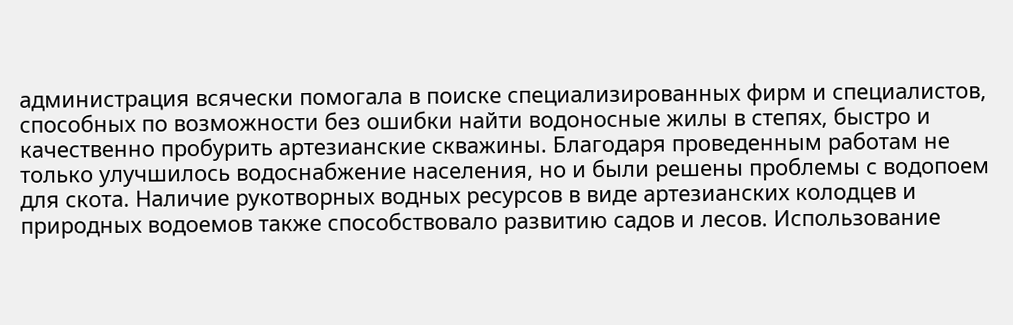администрация всячески помогала в поиске специализированных фирм и специалистов, способных по возможности без ошибки найти водоносные жилы в степях, быстро и качественно пробурить артезианские скважины. Благодаря проведенным работам не только улучшилось водоснабжение населения, но и были решены проблемы с водопоем для скота. Наличие рукотворных водных ресурсов в виде артезианских колодцев и природных водоемов также способствовало развитию садов и лесов. Использование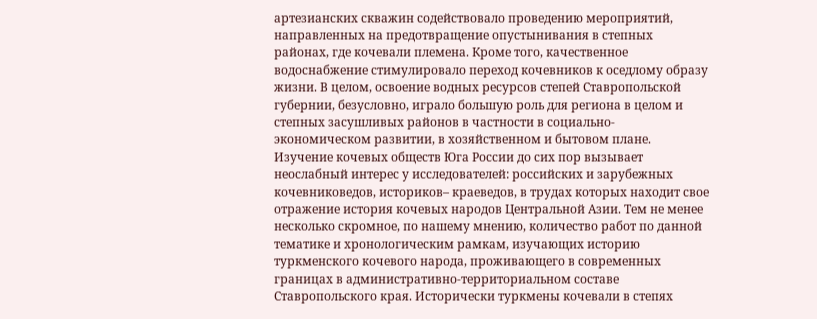артезианских скважин содействовало проведению мероприятий, направленных на предотвращение опустынивания в степных районах, где кочевали племена. Кроме того, качественное водоснабжение стимулировало переход кочевников к оседлому образу жизни. В целом, освоение водных ресурсов степей Ставропольской губернии, безусловно, играло большую роль для региона в целом и степных засушливых районов в частности в социально-экономическом развитии, в хозяйственном и бытовом плане.
Изучение кочевых обществ Юга России до сих пор вызывает неослабный интерес у исследователей: российских и зарубежных кочевниковедов, историков– краеведов, в трудах которых находит свое отражение история кочевых народов Центральной Азии. Тем не менее несколько скромное, по нашему мнению, количество работ по данной тематике и хронологическим рамкам, изучающих историю туркменского кочевого народа, проживающего в современных границах в административно-территориальном составе Ставропольского края. Исторически туркмены кочевали в степях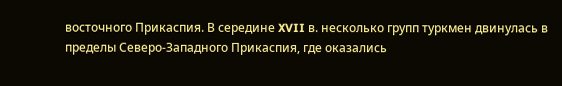восточного Прикаспия. В середине XVII в. несколько групп туркмен двинулась в пределы Северо-Западного Прикаспия, где оказались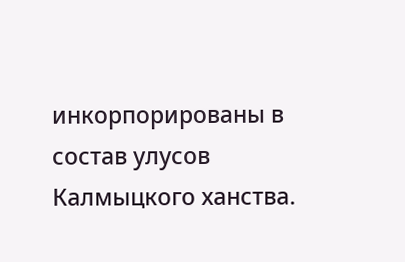инкорпорированы в состав улусов Калмыцкого ханства.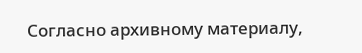Согласно архивному материалу,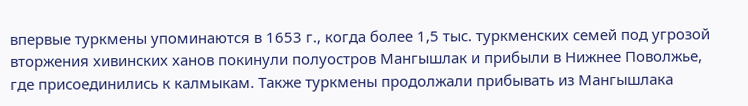впервые туркмены упоминаются в 1653 г., когда более 1,5 тыс. туркменских семей под угрозой вторжения хивинских ханов покинули полуостров Мангышлак и прибыли в Нижнее Поволжье, где присоединились к калмыкам. Также туркмены продолжали прибывать из Мангышлака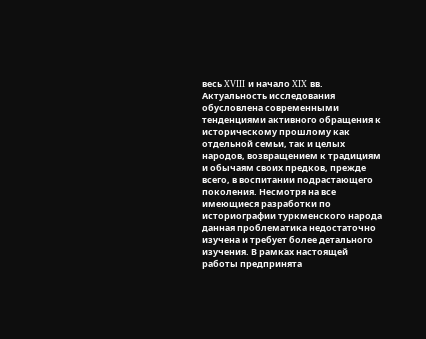весь XVIII и начало XIX вв. Актуальность исследования обусловлена современными тенденциями активного обращения к историческому прошлому как отдельной семьи, так и целых народов, возвращением к традициям и обычаям своих предков, прежде всего, в воспитании подрастающего поколения. Несмотря на все имеющиеся разработки по историографии туркменского народа данная проблематика недостаточно изучена и требует более детального изучения. В рамках настоящей работы предпринята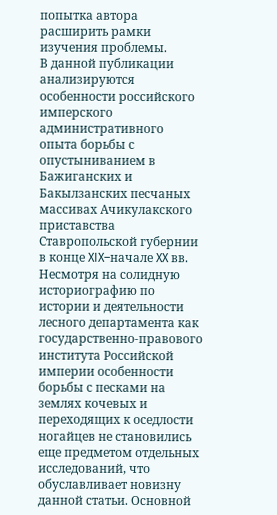попытка автора расширить рамки изучения проблемы.
В данной публикации анализируются особенности российского имперского административного опыта борьбы с опустыниванием в Бажиганских и Бакылзанских песчаных массивах Ачикулакского приставства Ставропольской губернии в конце XIX–начале XX вв. Несмотря на солидную историографию по истории и деятельности лесного департамента как государственно-правового института Российской империи особенности борьбы с песками на землях кочевых и переходящих к оседлости ногайцев не становились еще предметом отдельных исследований, что обуславливает новизну данной статьи. Основной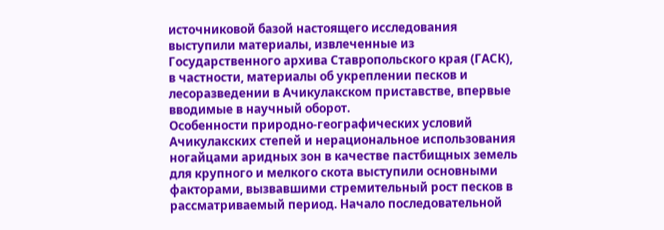источниковой базой настоящего исследования выступили материалы, извлеченные из Государственного архива Ставропольского края (ГАСК), в частности, материалы об укреплении песков и лесоразведении в Ачикулакском приставстве, впервые вводимые в научный оборот.
Особенности природно-географических условий Ачикулакских степей и нерациональное использования ногайцами аридных зон в качестве пастбищных земель для крупного и мелкого скота выступили основными факторами, вызвавшими стремительный рост песков в рассматриваемый период. Начало последовательной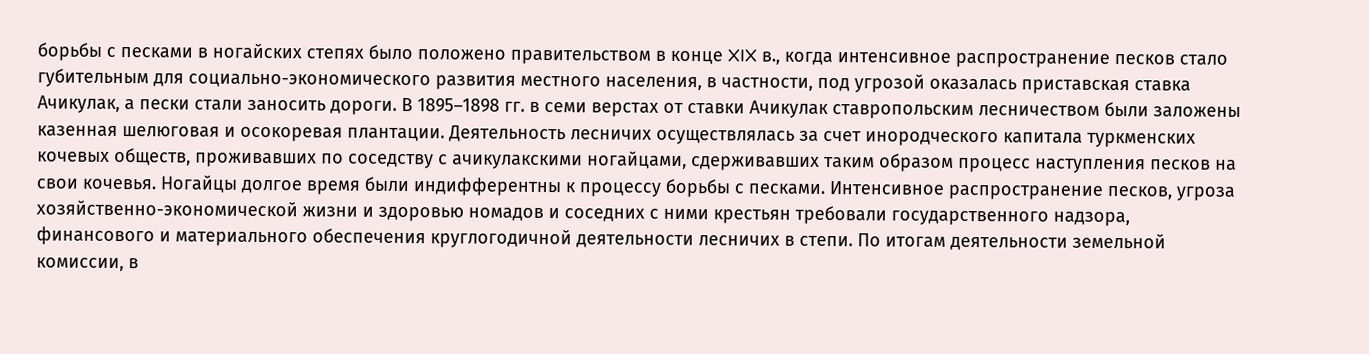борьбы с песками в ногайских степях было положено правительством в конце XIX в., когда интенсивное распространение песков стало губительным для социально-экономического развития местного населения, в частности, под угрозой оказалась приставская ставка Ачикулак, а пески стали заносить дороги. В 1895–1898 гг. в семи верстах от ставки Ачикулак ставропольским лесничеством были заложены казенная шелюговая и осокоревая плантации. Деятельность лесничих осуществлялась за счет инородческого капитала туркменских кочевых обществ, проживавших по соседству с ачикулакскими ногайцами, сдерживавших таким образом процесс наступления песков на свои кочевья. Ногайцы долгое время были индифферентны к процессу борьбы с песками. Интенсивное распространение песков, угроза хозяйственно-экономической жизни и здоровью номадов и соседних с ними крестьян требовали государственного надзора, финансового и материального обеспечения круглогодичной деятельности лесничих в степи. По итогам деятельности земельной комиссии, в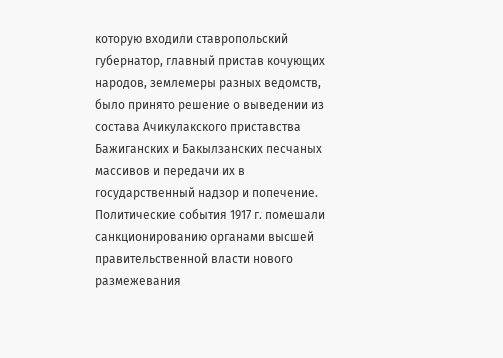которую входили ставропольский губернатор, главный пристав кочующих народов, землемеры разных ведомств, было принято решение о выведении из состава Ачикулакского приставства Бажиганских и Бакылзанских песчаных массивов и передачи их в государственный надзор и попечение. Политические события 1917 г. помешали санкционированию органами высшей правительственной власти нового размежевания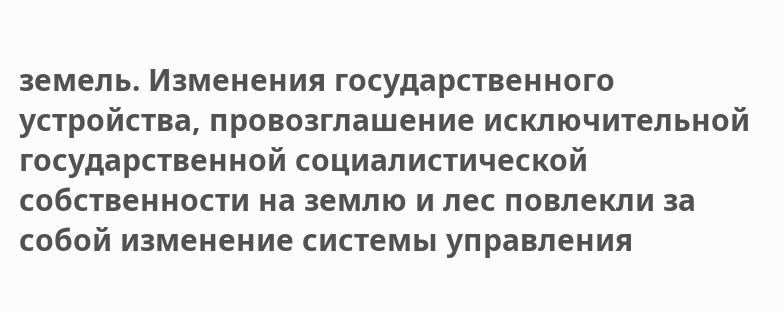земель. Изменения государственного устройства, провозглашение исключительной государственной социалистической собственности на землю и лес повлекли за собой изменение системы управления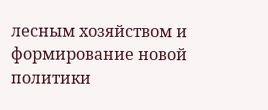лесным хозяйством и формирование новой политики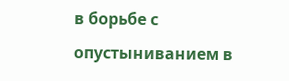в борьбе с опустыниванием в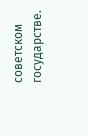советском государстве.